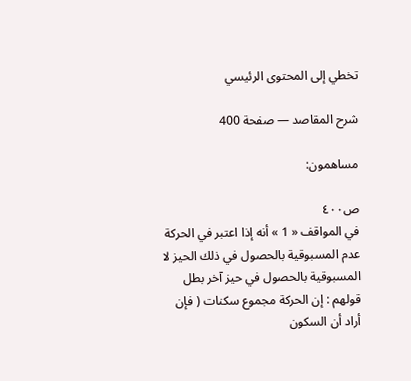تخطي إلى المحتوى الرئيسي

شرح المقاصد — صفحة 400

مساهمون:

ص٤٠٠
في المواقف « 1 » أنه إذا اعتبر في الحركة عدم المسبوقية بالحصول في ذلك الحيز لا المسبوقية بالحصول في حيز آخر بطل قولهم : إن الحركة مجموع سكنات ( فإن أراد أن السكون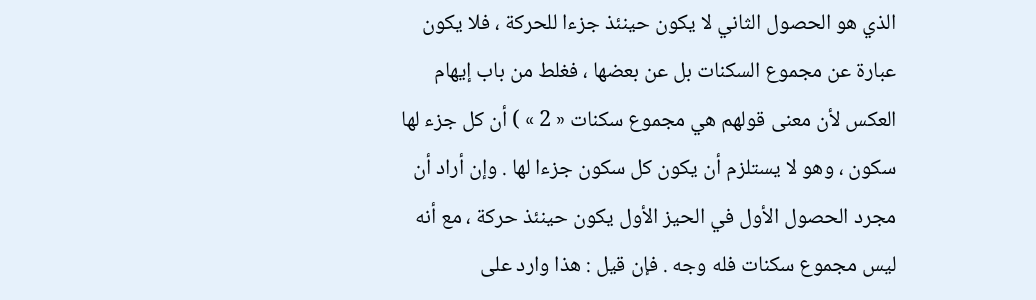الذي هو الحصول الثاني لا يكون حينئذ جزءا للحركة ، فلا يكون عبارة عن مجموع السكنات بل عن بعضها ، فغلط من باب إيهام العكس لأن معنى قولهم هي مجموع سكنات « 2 » ) أن كل جزء لها سكون ، وهو لا يستلزم أن يكون كل سكون جزءا لها . وإن أراد أن مجرد الحصول الأول في الحيز الأول يكون حينئذ حركة ، مع أنه ليس مجموع سكنات فله وجه . فإن قيل : هذا وارد على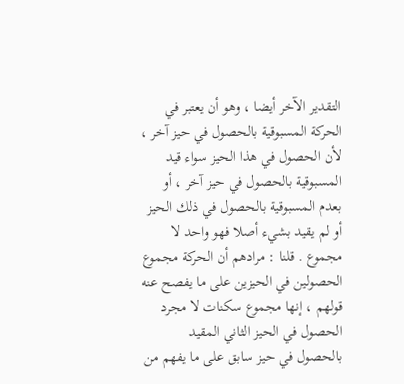التقدير الآخر أيضا ، وهو أن يعتبر في الحركة المسبوقية بالحصول في حيز آخر ، لأن الحصول في هذا الحيز سواء قيد المسبوقية بالحصول في حيز آخر ، أو بعدم المسبوقية بالحصول في ذلك الحيز أو لم يقيد بشيء أصلا فهو واحد لا مجموع . قلنا : مرادهم أن الحركة مجموع الحصولين في الحيزين على ما يفصح عنه قولهم ، إنها مجموع سكنات لا مجرد الحصول في الحيز الثاني المقيد بالحصول في حيز سابق على ما يفهم من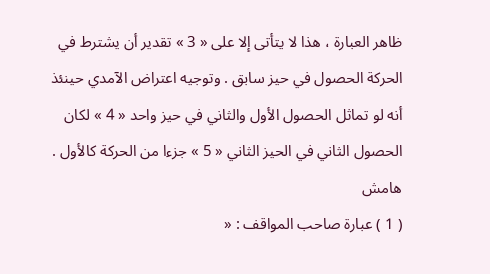ظاهر العبارة ، هذا لا يتأتى إلا على « 3 » تقدير أن يشترط في الحركة الحصول في حيز سابق . وتوجيه اعتراض الآمدي حينئذ أنه لو تماثل الحصول الأول والثاني في حيز واحد « 4 » لكان الحصول الثاني في الحيز الثاني « 5 » جزءا من الحركة كالأول .
هامش
( 1 ) عبارة صاحب المواقف : «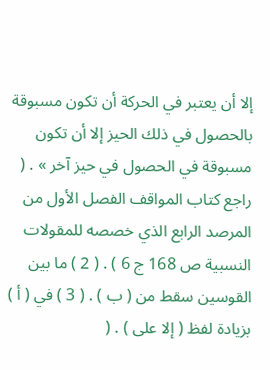إلا أن يعتبر في الحركة أن تكون مسبوقة بالحصول في ذلك الحيز إلا أن تكون مسبوقة في الحصول في حيز آخر » . ( راجع كتاب المواقف الفصل الأول من المرصد الرابع الذي خصصه للمقولات النسبية ص 168 ج 6 ) . ( 2 ) ما بين القوسين سقط من ( ب ) . ( 3 ) في ( أ ) بزيادة لفظ ( إلا على ) . (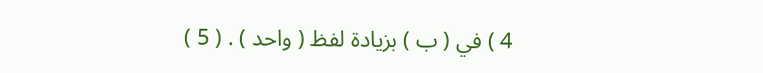4 ) في ( ب ) بزيادة لفظ ( واحد ) . ( 5 )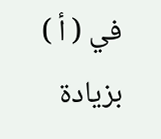في ( أ ) بزيادة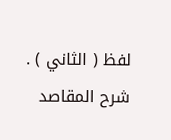لفظ ( الثاني ) .
شرح المقاصد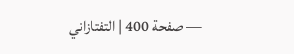— صفحة 400 | التفتازاني